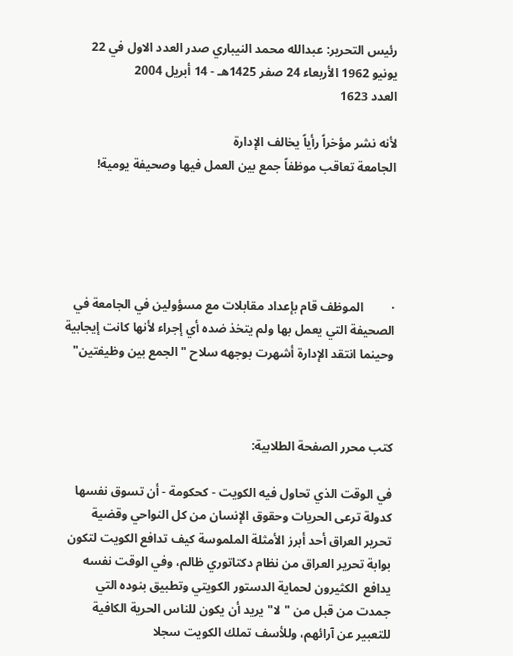رئيس التحرير: عبدالله محمد النيباري صدر العدد الاول في 22 يونيو 1962 الأربعاء 24 صفر 1425هـ - 14 أبريل 2004
العدد 1623

لأنه نشر مؤخراً رأياً يخالف الإدارة
الجامعة تعاقب موظفاً جمع بين العمل فيها وصحيفة يومية!





·         الموظف قام بإعداد مقابلات مع مسؤولين في الجامعة في الصحيفة التي يعمل بها ولم يتخذ ضده أي إجراء لأنها كانت إيجابية وحينما انتقد الإدارة أشهرت بوجهه سلاح "الجمع بين وظيفتين"



كتب محرر الصفحة الطلابية:

في الوقت الذي تحاول فيه الكويت - كحكومة - أن تسوق نفسها كدولة ترعى الحريات وحقوق الإنسان من كل النواحي وقضية تحرير العراق أحد أبرز الأمثلة الملموسة كيف تدافع الكويت لتكون بوابة تحرير العراق من نظام دكتاتوري ظالم، وفي الوقت نفسه يدافع  الكثيرون لحماية الدستور الكويتي وتطبيق بنوده التي جمدت من قبل من "لا" يريد أن يكون للناس الحرية الكافية للتعبير عن آرائهم، وللأسف تملك الكويت سجلا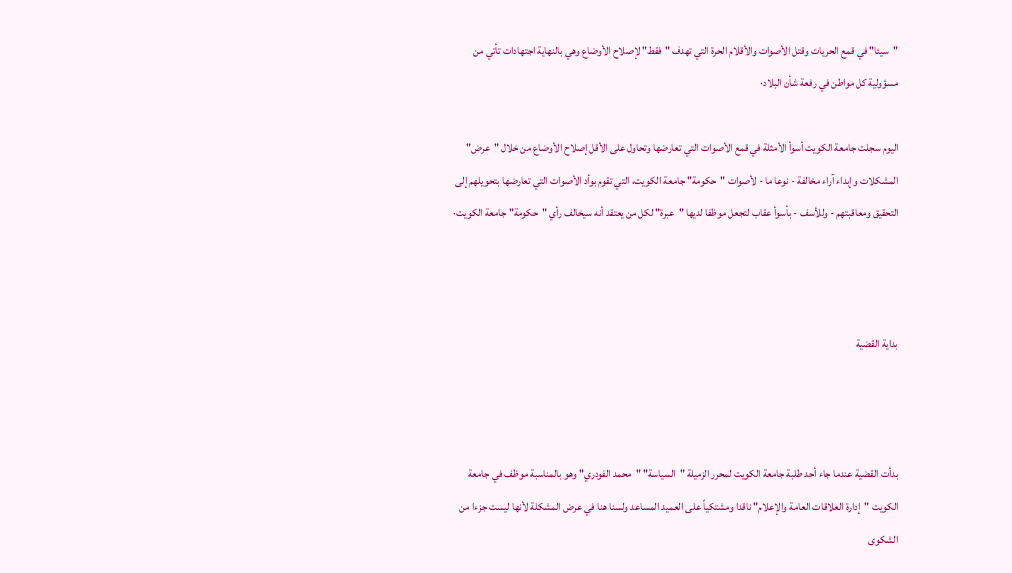"سيئا" في قمع الحريات وقتل الأصوات والأقلام الحرة التي تهدف "فقط" لإصلاح الأوضاع وهي بالنهاية اجتهادات تأتي من مسؤولية كل مواطن في رفعة شأن البلاد·

اليوم سجلت جامعة الكويت أسوأ الأمثلة في قمع الأصوات التي تعارضها وتحاول على الأقل إصلاح الأوضاع من خلال "عرض" المشكلات وإبداء آراء مخالفة - نوعا ما - لأصوات "حكومة" جامعة الكويت، التي تقوم بوأد الأصوات التي تعارضها بتحويلهم إلى التحقيق ومعاقبتهم - وللأسف - بأسوأ عقاب لتجعل موظفا لديها "عبرة" لكل من يعتقد أنه سيخالف رأي "حكومة" جامعة الكويت·



بداية القضية



بدأت القضية عندما جاء أحد طلبة جامعة الكويت لمحرر الزميلة "السياسة" "محمد الفودري" وهو بالمناسبة موظف في جامعة الكويت "إدارة العلاقات العامة والإعلام" ناقدا ومشتكياً على العميد المساعد ولسنا هنا في عرض المشكلة لأنها ليست جزءا من الشكوى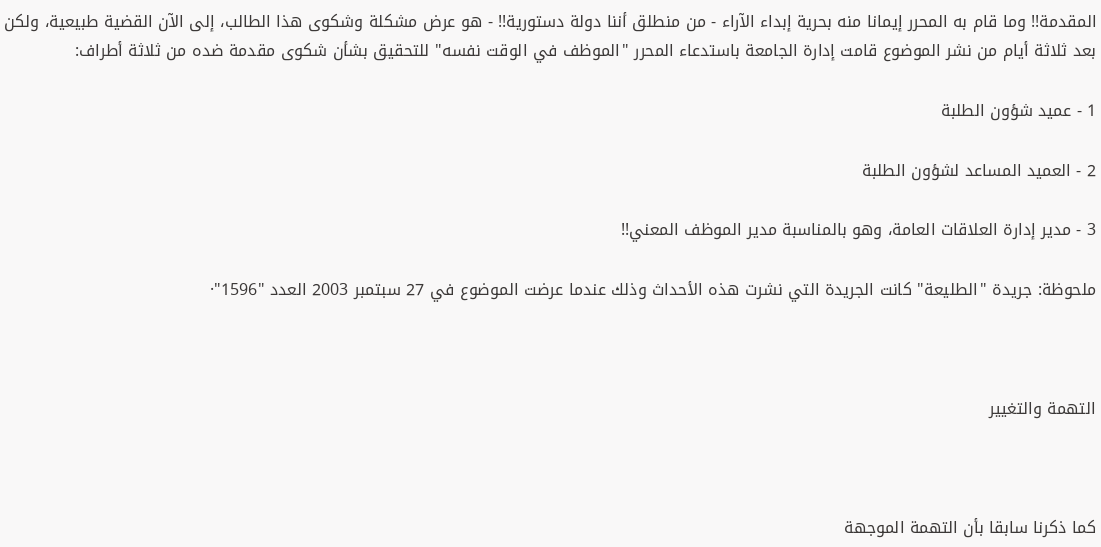المقدمة!! وما قام به المحرر إيمانا منه بحرية إبداء الآراء - من منطلق أننا دولة دستورية!! - هو عرض مشكلة وشكوى هذا الطالب، إلى الآن القضية طبيعية، ولكن بعد ثلاثة أيام من نشر الموضوع قامت إدارة الجامعة باستدعاء المحرر "الموظف في الوقت نفسه" للتحقيق بشأن شكوى مقدمة ضده من ثلاثة أطراف:

1 - عميد شؤون الطلبة

2 - العميد المساعد لشؤون الطلبة

3 - مدير إدارة العلاقات العامة، وهو بالمناسبة مدير الموظف المعني!!

ملحوظة: جريدة "الطليعة" كانت الجريدة التي نشرت هذه الأحداث وذلك عندما عرضت الموضوع في 27 سبتمبر 2003 العدد "1596"·



التهمة والتغيير



كما ذكرنا سابقا بأن التهمة الموجهة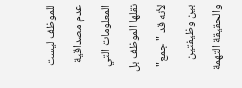للموظف ليست عدم مصداقية المعلومات التي نقلها الموظف بل لأنه قد "جمع" بين وظيفتين والحقيقة التهمة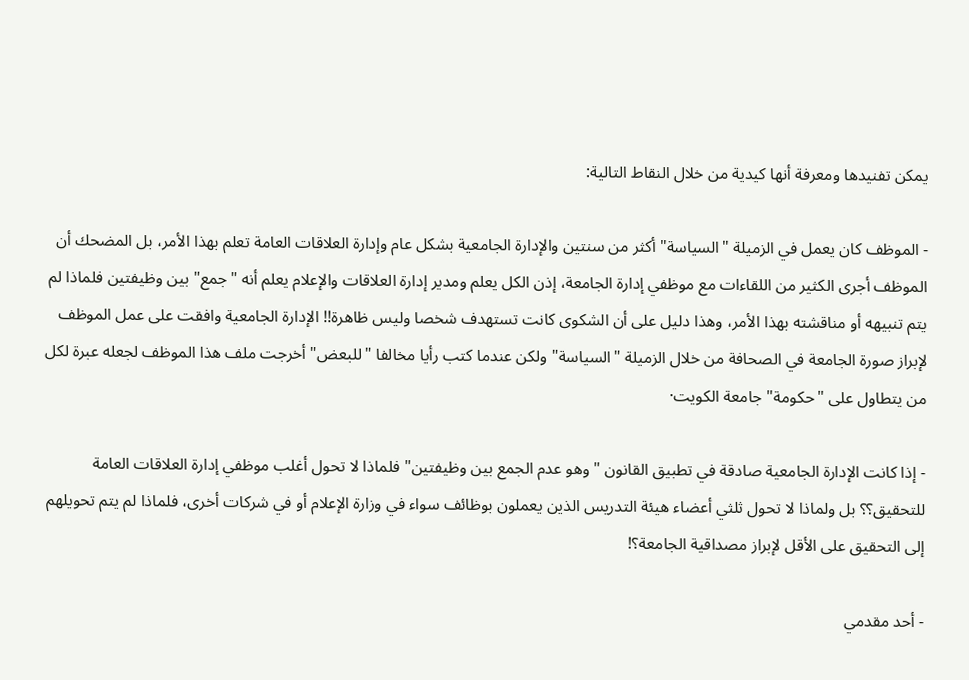يمكن تفنيدها ومعرفة أنها كيدية من خلال النقاط التالية:

- الموظف كان يعمل في الزميلة "السياسة" أكثر من سنتين والإدارة الجامعية بشكل عام وإدارة العلاقات العامة تعلم بهذا الأمر، بل المضحك أن الموظف أجرى الكثير من اللقاءات مع موظفي إدارة الجامعة، إذن الكل يعلم ومدير إدارة العلاقات والإعلام يعلم أنه "جمع" بين وظيفتين فلماذا لم يتم تنبيهه أو مناقشته بهذا الأمر، وهذا دليل على أن الشكوى كانت تستهدف شخصا وليس ظاهرة!! الإدارة الجامعية وافقت على عمل الموظف لإبراز صورة الجامعة في الصحافة من خلال الزميلة "السياسة" ولكن عندما كتب رأيا مخالفا "للبعض" أخرجت ملف هذا الموظف لجعله عبرة لكل من يتطاول على "حكومة" جامعة الكويت·

- إذا كانت الإدارة الجامعية صادقة في تطبيق القانون "وهو عدم الجمع بين وظيفتين" فلماذا لا تحول أغلب موظفي إدارة العلاقات العامة للتحقيق؟؟ بل ولماذا لا تحول ثلثي أعضاء هيئة التدريس الذين يعملون بوظائف سواء في وزارة الإعلام أو في شركات أخرى، فلماذا لم يتم تحويلهم إلى التحقيق على الأقل لإبراز مصداقية الجامعة؟!

- أحد مقدمي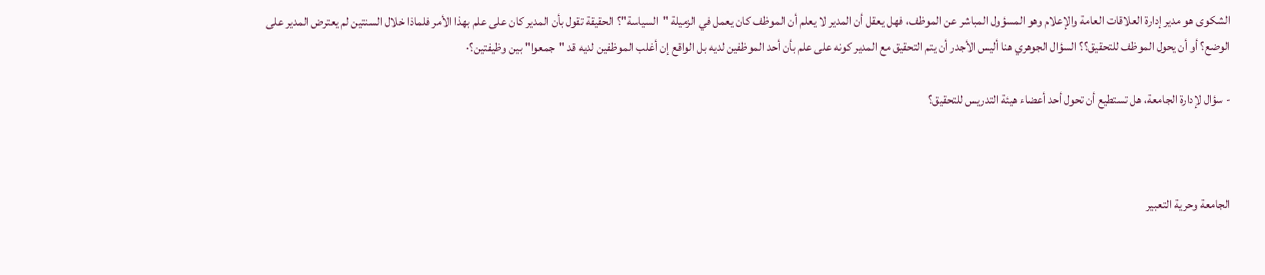الشكوى هو مدير إدارة العلاقات العامة والإعلام وهو المسؤول المباشر عن الموظف، فهل يعقل أن المدير لا يعلم أن الموظف كان يعمل في الزميلة "السياسة"؟ الحقيقة تقول بأن المدير كان على علم بهذا الأمر فلماذا خلال السنتين لم يعترض المدير على الوضع؟ أو أن يحول الموظف للتحقيق؟؟ السؤال الجوهري هنا أليس الأجدر أن يتم التحقيق مع المدير كونه على علم بأن أحد الموظفين لديه بل الواقع إن أغلب الموظفين لديه قد "جمعوا" بين وظيفتين؟·

- سؤال لإدارة الجامعة، هل تستطيع أن تحول أحد أعضاء هيئة التدريس للتحقيق؟



الجامعة وحرية التعبير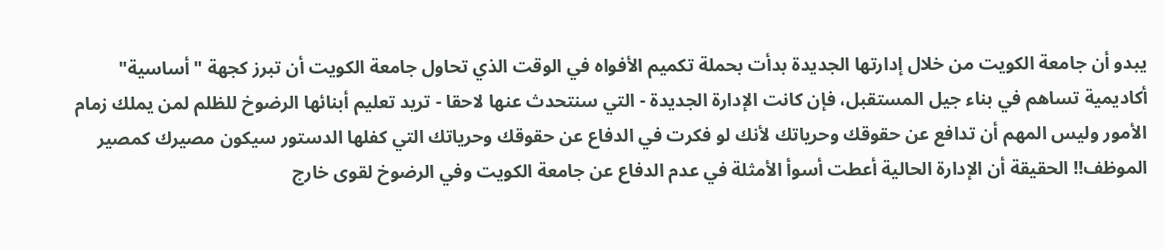يبدو أن جامعة الكويت من خلال إدارتها الجديدة بدأت بحملة تكميم الأفواه في الوقت الذي تحاول جامعة الكويت أن تبرز كجهة "أساسية" أكاديمية تساهم في بناء جيل المستقبل، فإن كانت الإدارة الجديدة - التي سنتحدث عنها لاحقا - تريد تعليم أبنائها الرضوخ للظلم لمن يملك زمام الأمور وليس المهم أن تدافع عن حقوقك وحرياتك لأنك لو فكرت في الدفاع عن حقوقك وحرياتك التي كفلها الدستور سيكون مصيرك كمصير الموظف!! الحقيقة أن الإدارة الحالية أعطت أسوأ الأمثلة في عدم الدفاع عن جامعة الكويت وفي الرضوخ لقوى خارج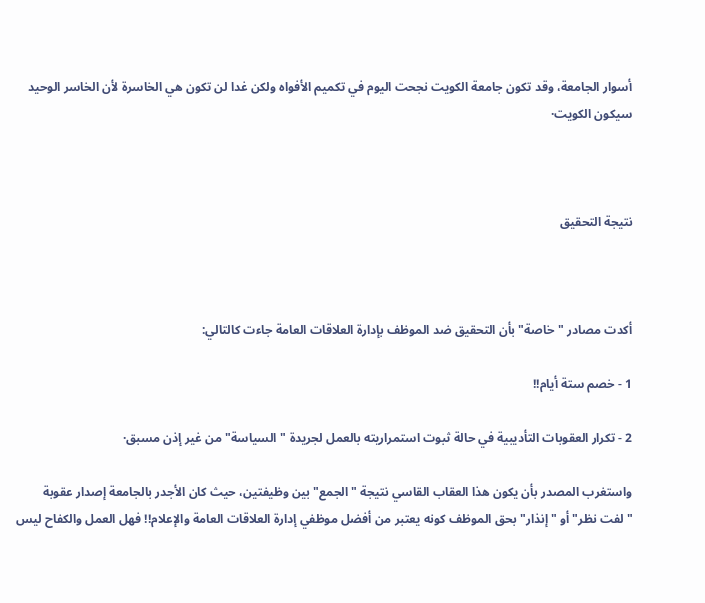أسوار الجامعة، وقد تكون جامعة الكويت نجحت اليوم في تكميم الأفواه ولكن غدا لن تكون هي الخاسرة لأن الخاسر الوحيد سيكون الكويت·



نتيجة التحقيق



أكدت مصادر "خاصة" بأن التحقيق ضد الموظف بإدارة العلاقات العامة جاءت كالتالي:

1 - خصم ستة أيام!!

2 - تكرار العقوبات التأديبية في حالة ثبوت استمراريته بالعمل لجريدة "السياسة" من غير إذن مسبق·

واستغرب المصدر بأن يكون هذا العقاب القاسي نتيجة "الجمع" بين وظيفتين، حيث كان الأجدر بالجامعة إصدار عقوبة "لفت نظر" أو "إنذار" بحق الموظف كونه يعتبر من أفضل موظفي إدارة العلاقات العامة والإعلام!! فهل العمل والكفاح ليس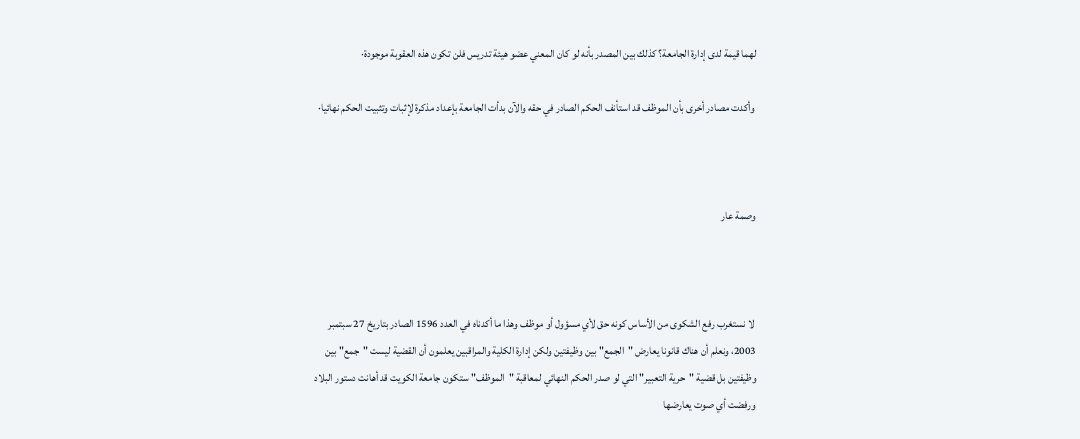لهما قيمة لدى إدارة الجامعة؟ كذلك بين المصدر بأنه لو كان المعني عضو هيئة تدريس فلن تكون هذه العقوبة موجودة·

 وأكدت مصادر أخرى بأن الموظف قد استأنف الحكم الصادر في حقه والآن بدأت الجامعة بإعداد مذكرة لإثبات وتثبيت الحكم نهائيا·



وصمة عار



 لا نستغرب رفع الشكوى من الأساس كونه حق لأي مسؤول أو موظف وهذا ما أكدناه في العدد 1596 الصادر بتاريخ 27 سبتمبر 2003، ونعلم أن هناك قانونا يعارض "الجمع" بين وظيفتين ولكن إدارة الكلية والمراقبين يعلمون أن القضية ليست "جمع" بين وظيفتين بل قضية "حرية التعبير" التي لو صدر الحكم النهائي لمعاقبة "الموظف" ستكون جامعة الكويت قد أهانت دستور البلاد ورفضت أي صوت يعارضها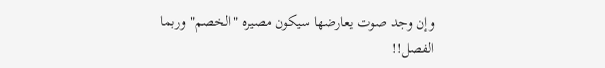وإن وجد صوت يعارضها سيكون مصيره "الخصم" وربما الفصل!!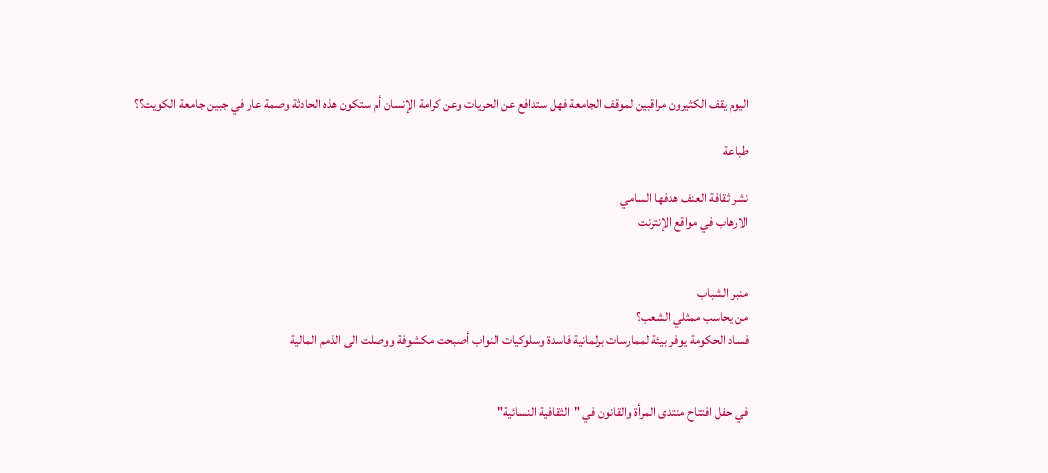اليوم يقف الكثيرون مراقبين لموقف الجامعة فهل ستدافع عن الحريات وعن كرامة الإنسان أم ستكون هذه الحادثة وصمة عار في جبين جامعة الكويت؟؟

طباعة

نشر ثقافة العنف هدفها السامي
الارهاب في مواقع الإنترنت


منبر الشباب
من يحاسب ممثلي الشعب؟
فساد الحكومة يوفر بيئة لممارسات برلمانية فاسدة وسلوكيات النواب أصبحت مكشوفة ووصلت الى الذمم المالية


في حفل افتتاح منتدى المرأة والقانون في "الثقافية النسائية"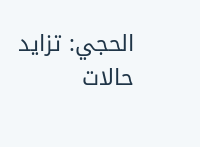الحجي: تزايد حالات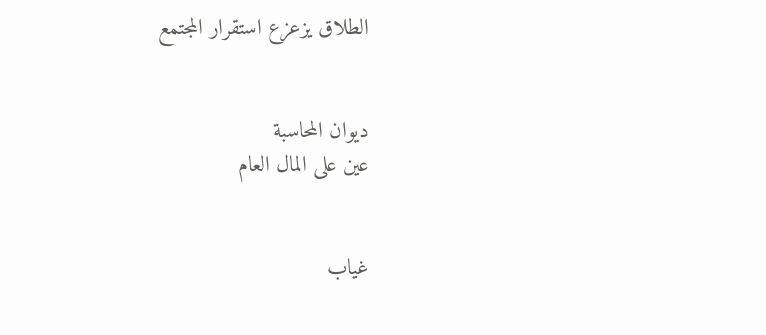الطلاق يزعزع استقرار المجتمع


ديوان المحاسبة
عين على المال العام


غياب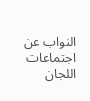النواب عن اجتماعات اللجان